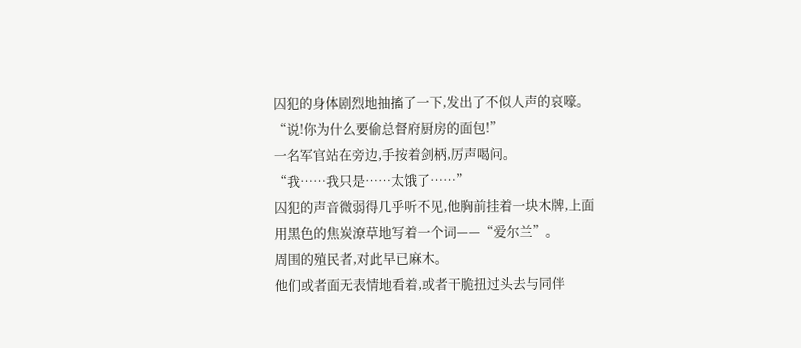囚犯的身体剧烈地抽搐了一下,发出了不似人声的哀嚎。
“说!你为什么要偷总督府厨房的面包!”
一名军官站在旁边,手按着剑柄,厉声喝问。
“我……我只是……太饿了……”
囚犯的声音微弱得几乎听不见,他胸前挂着一块木牌,上面用黑色的焦炭潦草地写着一个词——“爱尔兰”。
周围的殖民者,对此早已麻木。
他们或者面无表情地看着,或者干脆扭过头去与同伴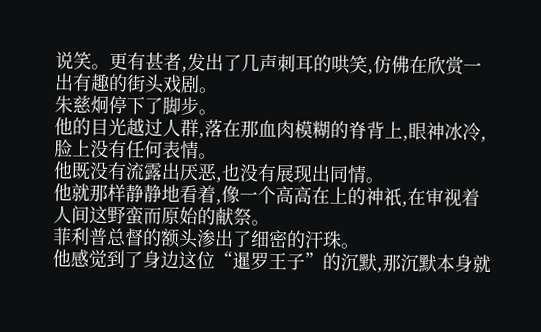说笑。更有甚者,发出了几声刺耳的哄笑,仿佛在欣赏一出有趣的街头戏剧。
朱慈炯停下了脚步。
他的目光越过人群,落在那血肉模糊的脊背上,眼神冰冷,脸上没有任何表情。
他既没有流露出厌恶,也没有展现出同情。
他就那样静静地看着,像一个高高在上的神祇,在审视着人间这野蛮而原始的献祭。
菲利普总督的额头渗出了细密的汗珠。
他感觉到了身边这位“暹罗王子”的沉默,那沉默本身就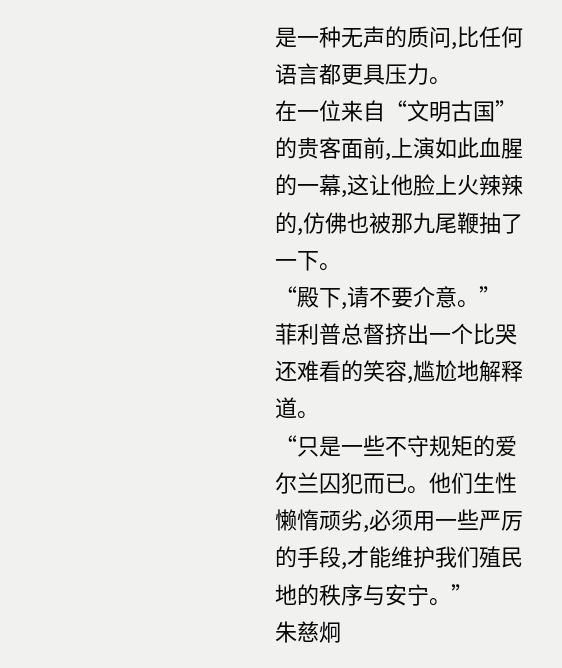是一种无声的质问,比任何语言都更具压力。
在一位来自“文明古国”的贵客面前,上演如此血腥的一幕,这让他脸上火辣辣的,仿佛也被那九尾鞭抽了一下。
“殿下,请不要介意。”
菲利普总督挤出一个比哭还难看的笑容,尴尬地解释道。
“只是一些不守规矩的爱尔兰囚犯而已。他们生性懒惰顽劣,必须用一些严厉的手段,才能维护我们殖民地的秩序与安宁。”
朱慈炯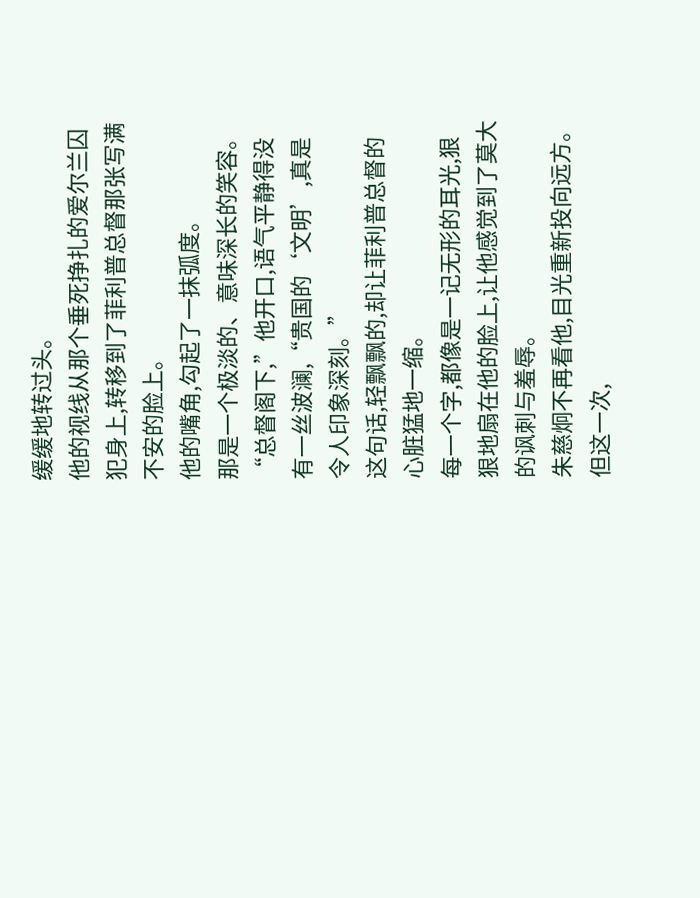缓缓地转过头。
他的视线从那个垂死挣扎的爱尔兰囚犯身上,转移到了菲利普总督那张写满不安的脸上。
他的嘴角,勾起了一抹弧度。
那是一个极淡的、意味深长的笑容。
“总督阁下,”他开口,语气平静得没有一丝波澜,“贵国的‘文明’,真是令人印象深刻。”
这句话,轻飘飘的,却让菲利普总督的心脏猛地一缩。
每一个字,都像是一记无形的耳光,狠狠地扇在他的脸上,让他感觉到了莫大的讽刺与羞辱。
朱慈炯不再看他,目光重新投向远方。
但这一次,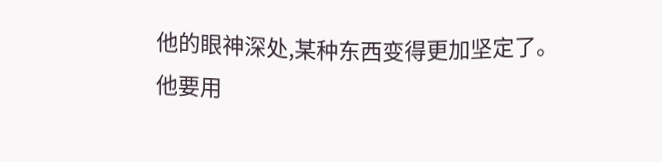他的眼神深处,某种东西变得更加坚定了。
他要用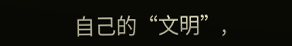自己的“文明”,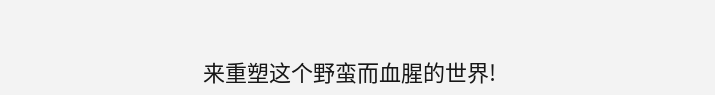来重塑这个野蛮而血腥的世界!